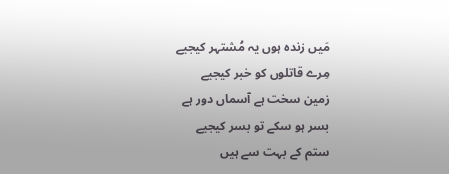مَیں زندہ ہوں یہ مُشتہر کیجیے
مِرے قاتلوں کو خبر کیجیے
زمین سخت ہے آسماں دور ہے
بسر ہو سکے تو بسر کیجیے
ستم کے بہت سے ہیں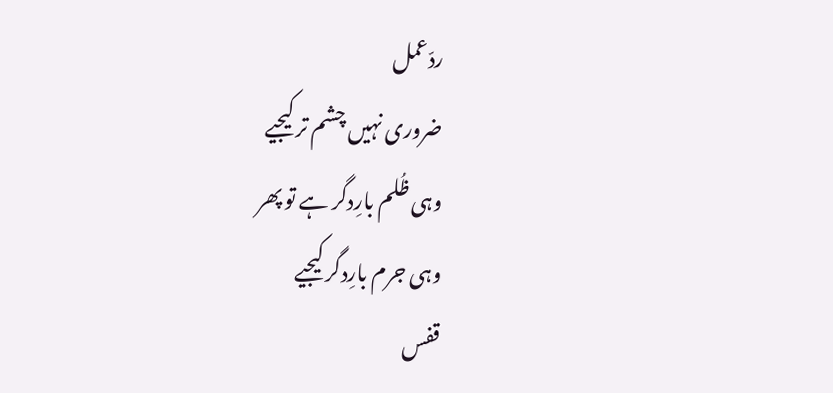ردّعمل
ضروری نہیں چشم تر کیجیے
وہی ظُلم بارِدگر ہے تو پھر
وہی جرم بارِدگر کیجیے
قفس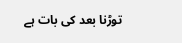توڑنا بعد کی بات ہے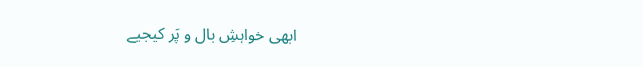ابھی خواہشِ بال و پَر کیجیے